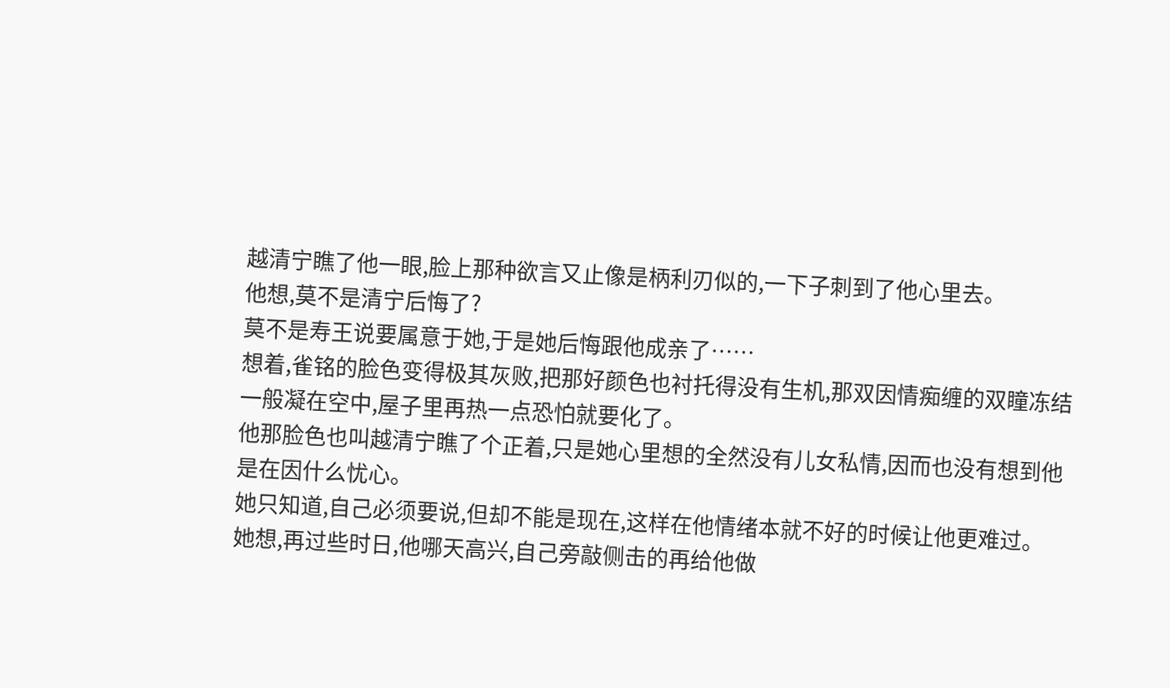越清宁瞧了他一眼,脸上那种欲言又止像是柄利刃似的,一下子刺到了他心里去。
他想,莫不是清宁后悔了?
莫不是寿王说要属意于她,于是她后悔跟他成亲了……
想着,雀铭的脸色变得极其灰败,把那好颜色也衬托得没有生机,那双因情痴缠的双瞳冻结一般凝在空中,屋子里再热一点恐怕就要化了。
他那脸色也叫越清宁瞧了个正着,只是她心里想的全然没有儿女私情,因而也没有想到他是在因什么忧心。
她只知道,自己必须要说,但却不能是现在,这样在他情绪本就不好的时候让他更难过。
她想,再过些时日,他哪天高兴,自己旁敲侧击的再给他做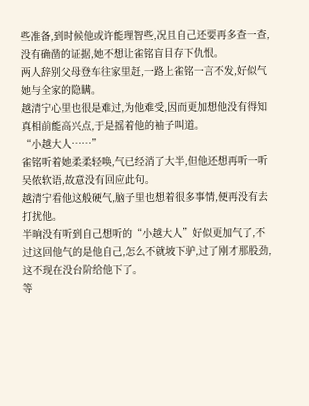些准备,到时候他或许能理智些,况且自己还要再多查一查,没有确凿的证据,她不想让雀铭盲目存下仇恨。
两人辞别父母登车往家里赶,一路上雀铭一言不发,好似气她与全家的隐瞒。
越清宁心里也很是难过,为他难受,因而更加想他没有得知真相前能高兴点,于是摇着他的袖子叫道。
“小越大人……”
雀铭听着她柔柔轻唤,气已经消了大半,但他还想再听一听吴侬软语,故意没有回应此句。
越清宁看他这般硬气,脑子里也想着很多事情,便再没有去打扰他。
半晌没有听到自己想听的“小越大人”好似更加气了,不过这回他气的是他自己,怎么不就坡下驴,过了刚才那股劲,这不现在没台阶给他下了。
等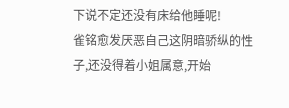下说不定还没有床给他睡呢!
雀铭愈发厌恶自己这阴暗骄纵的性子,还没得着小姐属意,开始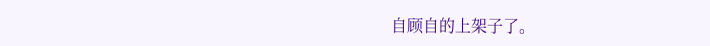自顾自的上架子了。